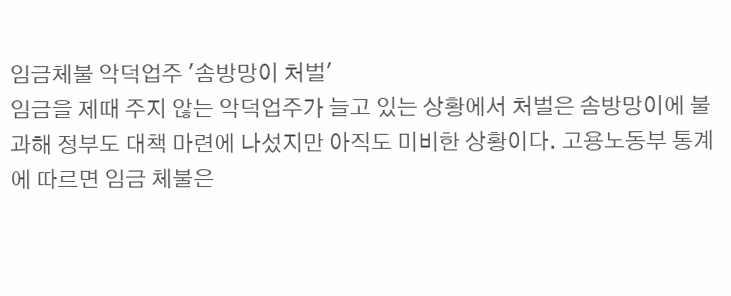임금체불 악덕업주 '솜방망이 처벌'
임금을 제때 주지 않는 악덕업주가 늘고 있는 상황에서 처벌은 솜방망이에 불과해 정부도 대책 마련에 나섰지만 아직도 미비한 상황이다. 고용노동부 통계에 따르면 임금 체불은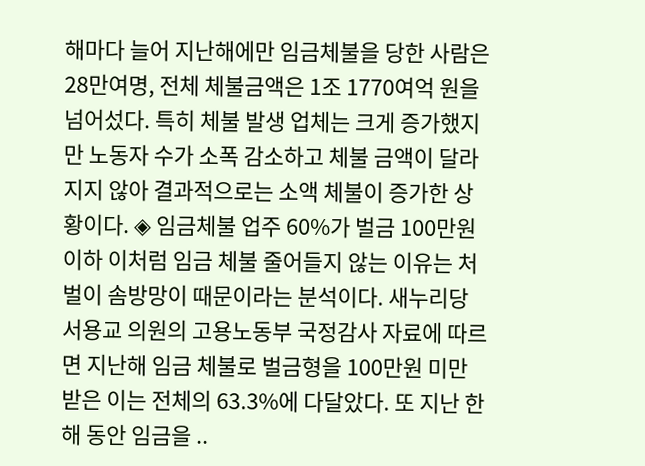해마다 늘어 지난해에만 임금체불을 당한 사람은 28만여명, 전체 체불금액은 1조 1770여억 원을 넘어섰다. 특히 체불 발생 업체는 크게 증가했지만 노동자 수가 소폭 감소하고 체불 금액이 달라지지 않아 결과적으로는 소액 체불이 증가한 상황이다. ◈ 임금체불 업주 60%가 벌금 100만원 이하 이처럼 임금 체불 줄어들지 않는 이유는 처벌이 솜방망이 때문이라는 분석이다. 새누리당 서용교 의원의 고용노동부 국정감사 자료에 따르면 지난해 임금 체불로 벌금형을 100만원 미만 받은 이는 전체의 63.3%에 다달았다. 또 지난 한 해 동안 임금을 ..